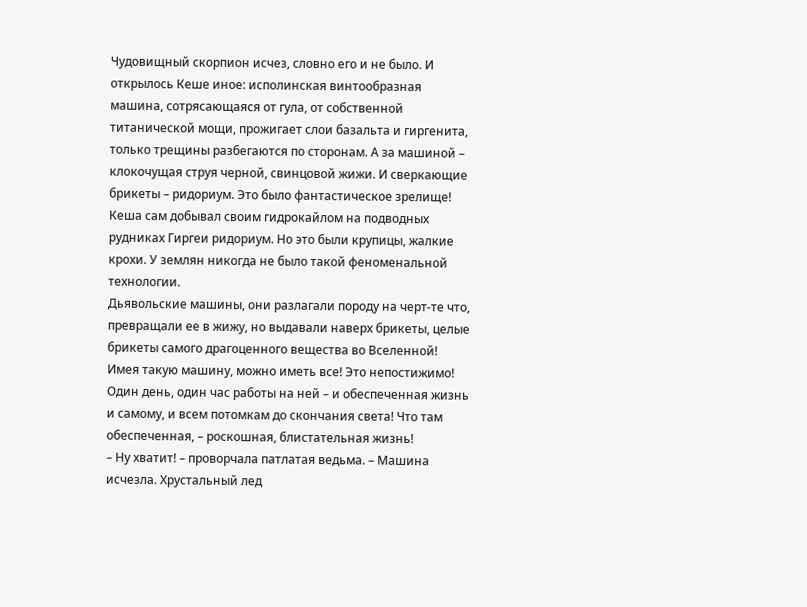Чудовищный скорпион исчез, словно его и не было. И открылось Кеше иное: исполинская винтообразная машина, сотрясающаяся от гула, от собственной титанической мощи, прожигает слои базальта и гиргенита, только трещины разбегаются по сторонам. А за машиной – клокочущая струя черной, свинцовой жижи. И сверкающие брикеты – ридориум. Это было фантастическое зрелище! Кеша сам добывал своим гидрокайлом на подводных рудниках Гиргеи ридориум. Но это были крупицы, жалкие крохи. У землян никогда не было такой феноменальной технологии.
Дьявольские машины, они разлагали породу на черт-те что, превращали ее в жижу, но выдавали наверх брикеты, целые брикеты самого драгоценного вещества во Вселенной!
Имея такую машину, можно иметь все! Это непостижимо! Один день, один час работы на ней – и обеспеченная жизнь и самому, и всем потомкам до скончания света! Что там обеспеченная, – роскошная, блистательная жизнь!
– Ну хватит! – проворчала патлатая ведьма. – Машина исчезла. Хрустальный лед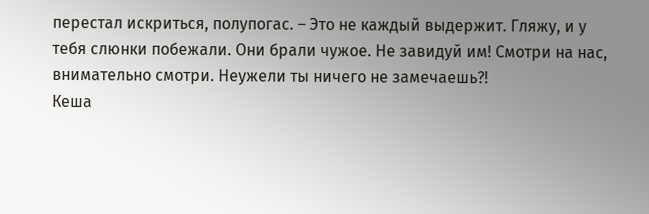перестал искриться, полупогас. – Это не каждый выдержит. Гляжу, и у тебя слюнки побежали. Они брали чужое. Не завидуй им! Смотри на нас, внимательно смотри. Неужели ты ничего не замечаешь?!
Кеша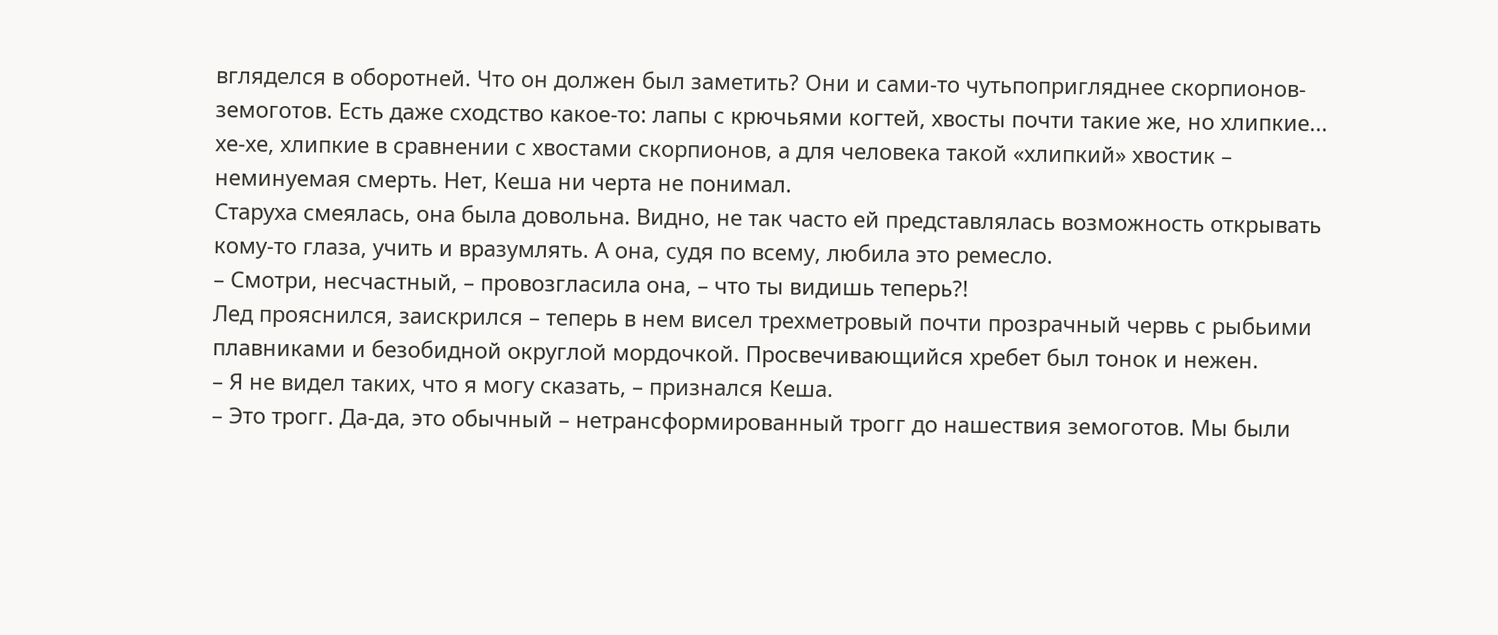вгляделся в оборотней. Что он должен был заметить? Они и сами-то чутьпопригляднее скорпионов-земоготов. Есть даже сходство какое-то: лапы с крючьями когтей, хвосты почти такие же, но хлипкие... хе-хе, хлипкие в сравнении с хвостами скорпионов, а для человека такой «хлипкий» хвостик – неминуемая смерть. Нет, Кеша ни черта не понимал.
Старуха смеялась, она была довольна. Видно, не так часто ей представлялась возможность открывать кому-то глаза, учить и вразумлять. А она, судя по всему, любила это ремесло.
– Смотри, несчастный, – провозгласила она, – что ты видишь теперь?!
Лед прояснился, заискрился – теперь в нем висел трехметровый почти прозрачный червь с рыбьими плавниками и безобидной округлой мордочкой. Просвечивающийся хребет был тонок и нежен.
– Я не видел таких, что я могу сказать, – признался Кеша.
– Это трогг. Да-да, это обычный – нетрансформированный трогг до нашествия земоготов. Мы были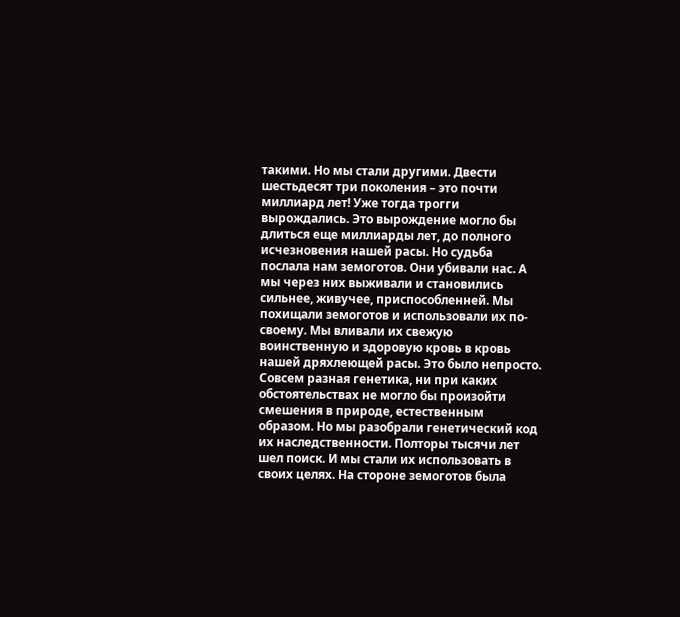такими. Но мы стали другими. Двести шестьдесят три поколения – это почти миллиард лет! Уже тогда трогги вырождались. Это вырождение могло бы длиться еще миллиарды лет, до полного исчезновения нашей расы. Но судьба послала нам земоготов. Они убивали нас. А мы через них выживали и становились сильнее, живучее, приспособленней. Мы похищали земоготов и использовали их по-своему. Мы вливали их свежую воинственную и здоровую кровь в кровь нашей дряхлеющей расы. Это было непросто. Совсем разная генетика, ни при каких обстоятельствах не могло бы произойти смешения в природе, естественным образом. Но мы разобрали генетический код их наследственности. Полторы тысячи лет шел поиск. И мы стали их использовать в своих целях. На стороне земоготов была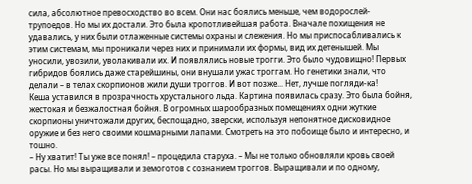сила, абсолютное превосходство во всем. Они нас боялись меньше, чем водорослей-трупоедов. Но мы их достали. Это была кропотливейшая работа. Вначале похищения не удавались, у них были отлаженные системы охраны и слежения. Но мы приспосабливались к этим системам, мы проникали через них и принимали их формы, вид их детенышей. Мы уносили, увозили, уволакивали их. И появлялись новые трогги. Это было чудовищно! Первых гибридов боялись даже старейшины, они внушали ужас троггам. Но генетики знали, что делали – в телах скорпионов жили души троггов. И вот позже... Нет, лучше погляди-ка!
Кеша уставился в прозрачность хрустального льда. Картина появилась сразу. Это была бойня, жестокая и безжалостная бойня. В огромных шарообразных помещениях одни жуткие скорпионы уничтожали других, беспощадно, зверски, используя непонятное дисковидное оружие и без него своими кошмарными лапами. Смотреть на это побоище было и интересно, и тошно.
– Ну хватит! Ты уже все понял! – процедила старуха. – Мы не только обновляли кровь своей расы. Но мы выращивали и земоготов с сознанием троггов. Выращивали и по одному,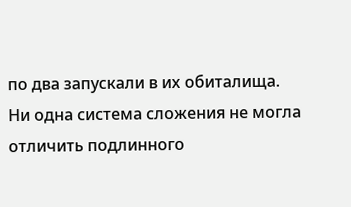по два запускали в их обиталища. Ни одна система сложения не могла отличить подлинного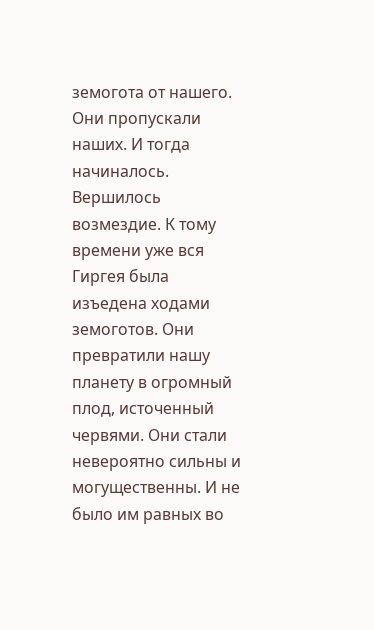земогота от нашего. Они пропускали наших. И тогда начиналось. Вершилось возмездие. К тому времени уже вся Гиргея была изъедена ходами земоготов. Они превратили нашу планету в огромный плод, источенный червями. Они стали невероятно сильны и могущественны. И не было им равных во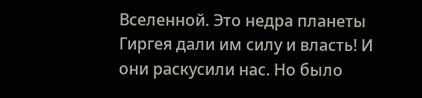Вселенной. Это недра планеты Гиргея дали им силу и власть! И они раскусили нас. Но было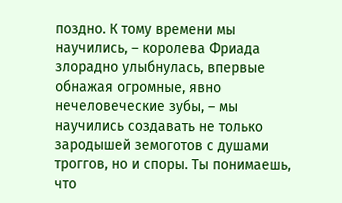поздно. К тому времени мы научились, – королева Фриада злорадно улыбнулась, впервые обнажая огромные, явно нечеловеческие зубы, – мы научились создавать не только зародышей земоготов с душами троггов, но и споры. Ты понимаешь, что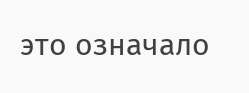это означало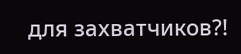для захватчиков?!